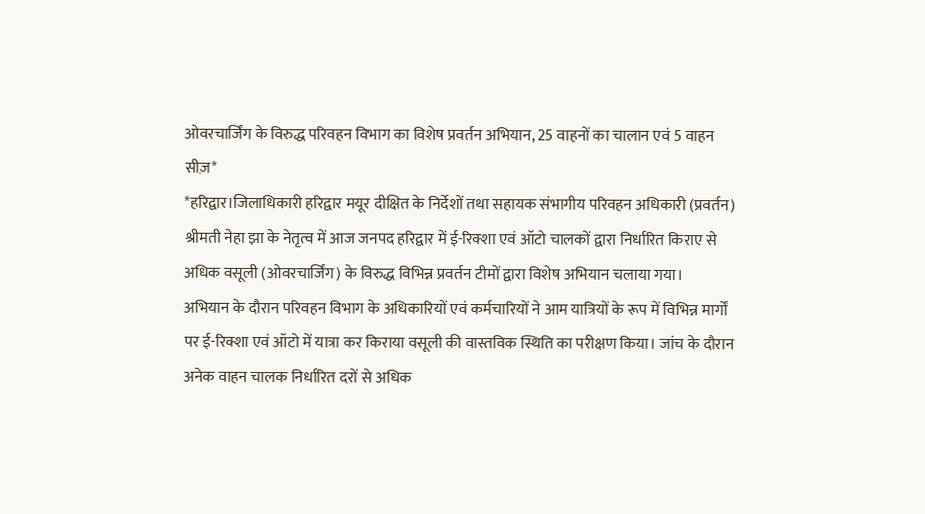ओवरचार्जिंग के विरुद्ध परिवहन विभाग का विशेष प्रवर्तन अभियान, 25 वाहनों का चालान एवं 5 वाहन सीज़*
*हरिद्वार।जिलाधिकारी हरिद्वार मयूर दीक्षित के निर्देशों तथा सहायक संभागीय परिवहन अधिकारी (प्रवर्तन) श्रीमती नेहा झा के नेतृत्व में आज जनपद हरिद्वार में ई-रिक्शा एवं ऑटो चालकों द्वारा निर्धारित किराए से अधिक वसूली (ओवरचार्जिंग) के विरुद्ध विभिन्न प्रवर्तन टीमों द्वारा विशेष अभियान चलाया गया।
अभियान के दौरान परिवहन विभाग के अधिकारियों एवं कर्मचारियों ने आम यात्रियों के रूप में विभिन्न मार्गों पर ई-रिक्शा एवं ऑटो में यात्रा कर किराया वसूली की वास्तविक स्थिति का परीक्षण किया। जांच के दौरान अनेक वाहन चालक निर्धारित दरों से अधिक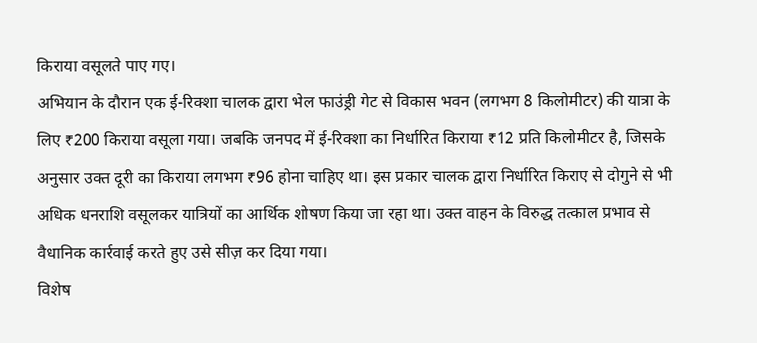किराया वसूलते पाए गए।
अभियान के दौरान एक ई-रिक्शा चालक द्वारा भेल फाउंड्री गेट से विकास भवन (लगभग 8 किलोमीटर) की यात्रा के लिए ₹200 किराया वसूला गया। जबकि जनपद में ई-रिक्शा का निर्धारित किराया ₹12 प्रति किलोमीटर है, जिसके अनुसार उक्त दूरी का किराया लगभग ₹96 होना चाहिए था। इस प्रकार चालक द्वारा निर्धारित किराए से दोगुने से भी अधिक धनराशि वसूलकर यात्रियों का आर्थिक शोषण किया जा रहा था। उक्त वाहन के विरुद्ध तत्काल प्रभाव से वैधानिक कार्रवाई करते हुए उसे सीज़ कर दिया गया।
विशेष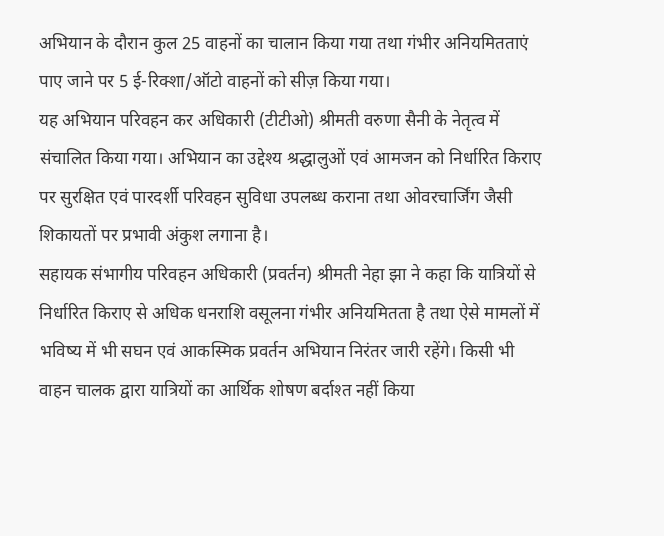अभियान के दौरान कुल 25 वाहनों का चालान किया गया तथा गंभीर अनियमितताएं पाए जाने पर 5 ई-रिक्शा/ऑटो वाहनों को सीज़ किया गया।
यह अभियान परिवहन कर अधिकारी (टीटीओ) श्रीमती वरुणा सैनी के नेतृत्व में संचालित किया गया। अभियान का उद्देश्य श्रद्धालुओं एवं आमजन को निर्धारित किराए पर सुरक्षित एवं पारदर्शी परिवहन सुविधा उपलब्ध कराना तथा ओवरचार्जिंग जैसी शिकायतों पर प्रभावी अंकुश लगाना है।
सहायक संभागीय परिवहन अधिकारी (प्रवर्तन) श्रीमती नेहा झा ने कहा कि यात्रियों से निर्धारित किराए से अधिक धनराशि वसूलना गंभीर अनियमितता है तथा ऐसे मामलों में भविष्य में भी सघन एवं आकस्मिक प्रवर्तन अभियान निरंतर जारी रहेंगे। किसी भी वाहन चालक द्वारा यात्रियों का आर्थिक शोषण बर्दाश्त नहीं किया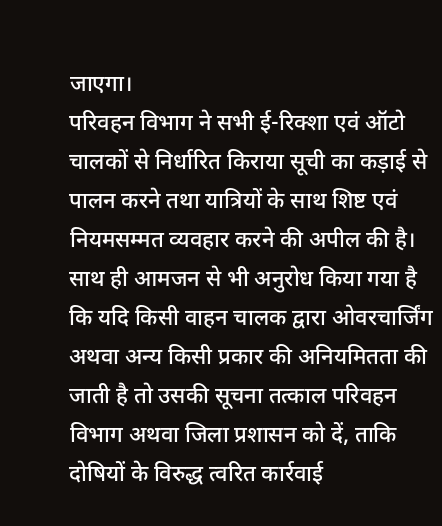जाएगा।
परिवहन विभाग ने सभी ई-रिक्शा एवं ऑटो चालकों से निर्धारित किराया सूची का कड़ाई से पालन करने तथा यात्रियों के साथ शिष्ट एवं नियमसम्मत व्यवहार करने की अपील की है। साथ ही आमजन से भी अनुरोध किया गया है कि यदि किसी वाहन चालक द्वारा ओवरचार्जिंग अथवा अन्य किसी प्रकार की अनियमितता की जाती है तो उसकी सूचना तत्काल परिवहन विभाग अथवा जिला प्रशासन को दें, ताकि दोषियों के विरुद्ध त्वरित कार्रवाई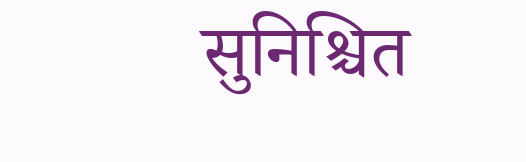सुनिश्चित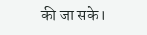की जा सके।